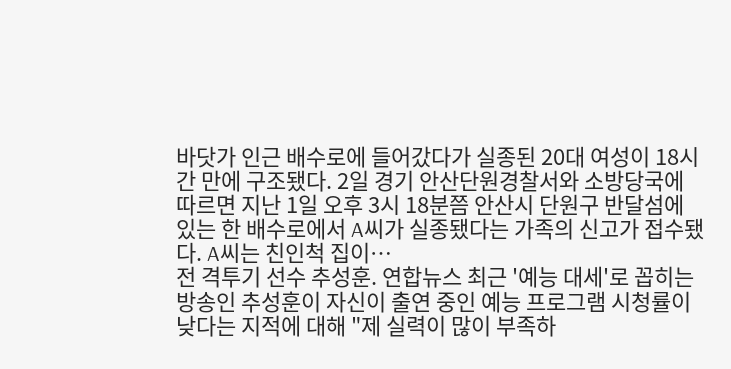바닷가 인근 배수로에 들어갔다가 실종된 20대 여성이 18시간 만에 구조됐다. 2일 경기 안산단원경찰서와 소방당국에 따르면 지난 1일 오후 3시 18분쯤 안산시 단원구 반달섬에 있는 한 배수로에서 A씨가 실종됐다는 가족의 신고가 접수됐다. A씨는 친인척 집이…
전 격투기 선수 추성훈. 연합뉴스 최근 '예능 대세'로 꼽히는 방송인 추성훈이 자신이 출연 중인 예능 프로그램 시청률이 낮다는 지적에 대해 "제 실력이 많이 부족하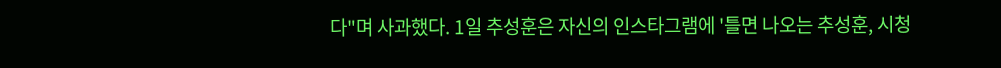다"며 사과했다. 1일 추성훈은 자신의 인스타그램에 '틀면 나오는 추성훈, 시청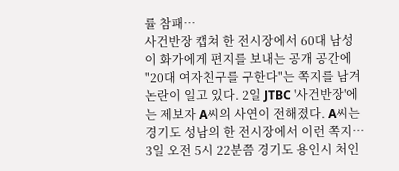률 참패…
사건반장 캡쳐 한 전시장에서 60대 남성이 화가에게 편지를 보내는 공개 공간에 "20대 여자친구를 구한다"는 쪽지를 남겨 논란이 일고 있다. 2일 JTBC '사건반장'에는 제보자 A씨의 사연이 전해졌다. A씨는 경기도 성남의 한 전시장에서 이런 쪽지…
3일 오전 5시 22분쯤 경기도 용인시 처인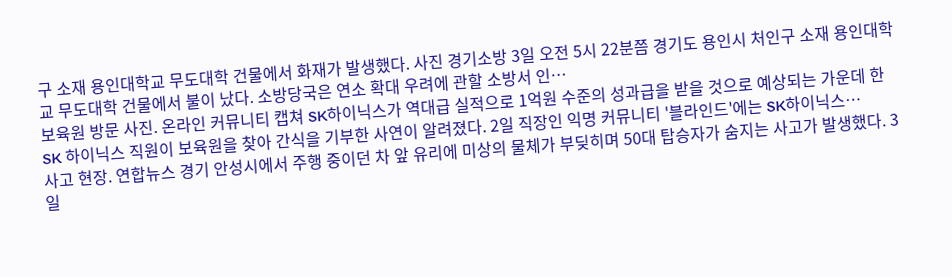구 소재 용인대학교 무도대학 건물에서 화재가 발생했다. 사진 경기소방 3일 오전 5시 22분쯤 경기도 용인시 처인구 소재 용인대학교 무도대학 건물에서 불이 났다. 소방당국은 연소 확대 우려에 관할 소방서 인…
보육원 방문 사진. 온라인 커뮤니티 캡쳐 SK하이닉스가 역대급 실적으로 1억원 수준의 성과급을 받을 것으로 예상되는 가운데 한 SK 하이닉스 직원이 보육원을 찾아 간식을 기부한 사연이 알려졌다. 2일 직장인 익명 커뮤니티 '블라인드'에는 SK하이닉스…
사고 현장. 연합뉴스 경기 안성시에서 주행 중이던 차 앞 유리에 미상의 물체가 부딪히며 50대 탑승자가 숨지는 사고가 발생했다. 3일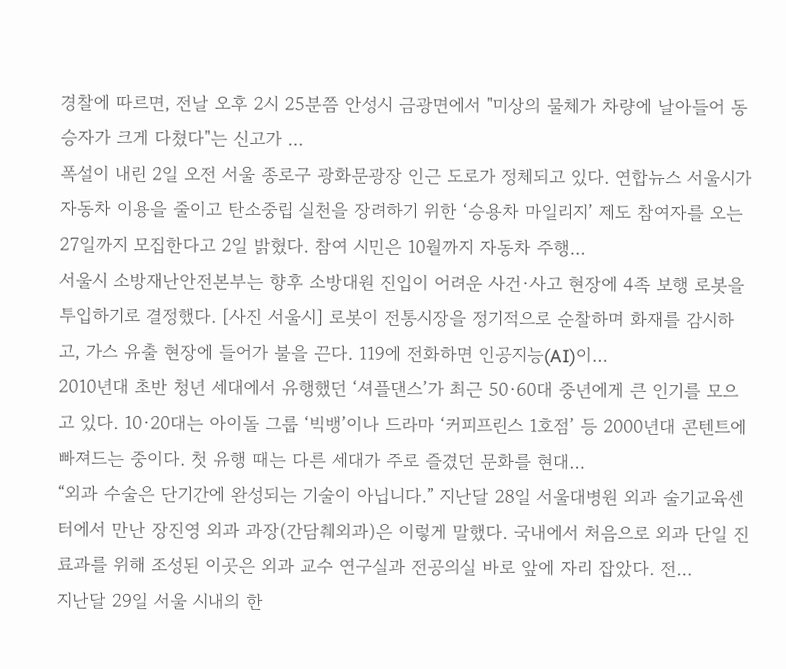경찰에 따르면, 전날 오후 2시 25분쯤 안성시 금광면에서 "미상의 물체가 차량에 날아들어 동승자가 크게 다쳤다"는 신고가 …
폭설이 내린 2일 오전 서울 종로구 광화문광장 인근 도로가 정체되고 있다. 연합뉴스 서울시가 자동차 이용을 줄이고 탄소중립 실천을 장려하기 위한 ‘승용차 마일리지’ 제도 참여자를 오는 27일까지 모집한다고 2일 밝혔다. 참여 시민은 10월까지 자동차 주행…
서울시 소방재난안전본부는 향후 소방대원 진입이 어려운 사건·사고 현장에 4족 보행 로봇을 투입하기로 결정했다. [사진 서울시] 로봇이 전통시장을 정기적으로 순찰하며 화재를 감시하고, 가스 유출 현장에 들어가 불을 끈다. 119에 전화하면 인공지능(AI)이…
2010년대 초반 청년 세대에서 유행했던 ‘셔플댄스’가 최근 50·60대 중년에게 큰 인기를 모으고 있다. 10·20대는 아이돌 그룹 ‘빅뱅’이나 드라마 ‘커피프린스 1호점’ 등 2000년대 콘텐트에 빠져드는 중이다. 첫 유행 때는 다른 세대가 주로 즐겼던 문화를 현대…
“외과 수술은 단기간에 완성되는 기술이 아닙니다.” 지난달 28일 서울대병원 외과 술기교육센터에서 만난 장진영 외과 과장(간담췌외과)은 이렇게 말했다. 국내에서 처음으로 외과 단일 진료과를 위해 조성된 이곳은 외과 교수 연구실과 전공의실 바로 앞에 자리 잡았다. 전…
지난달 29일 서울 시내의 한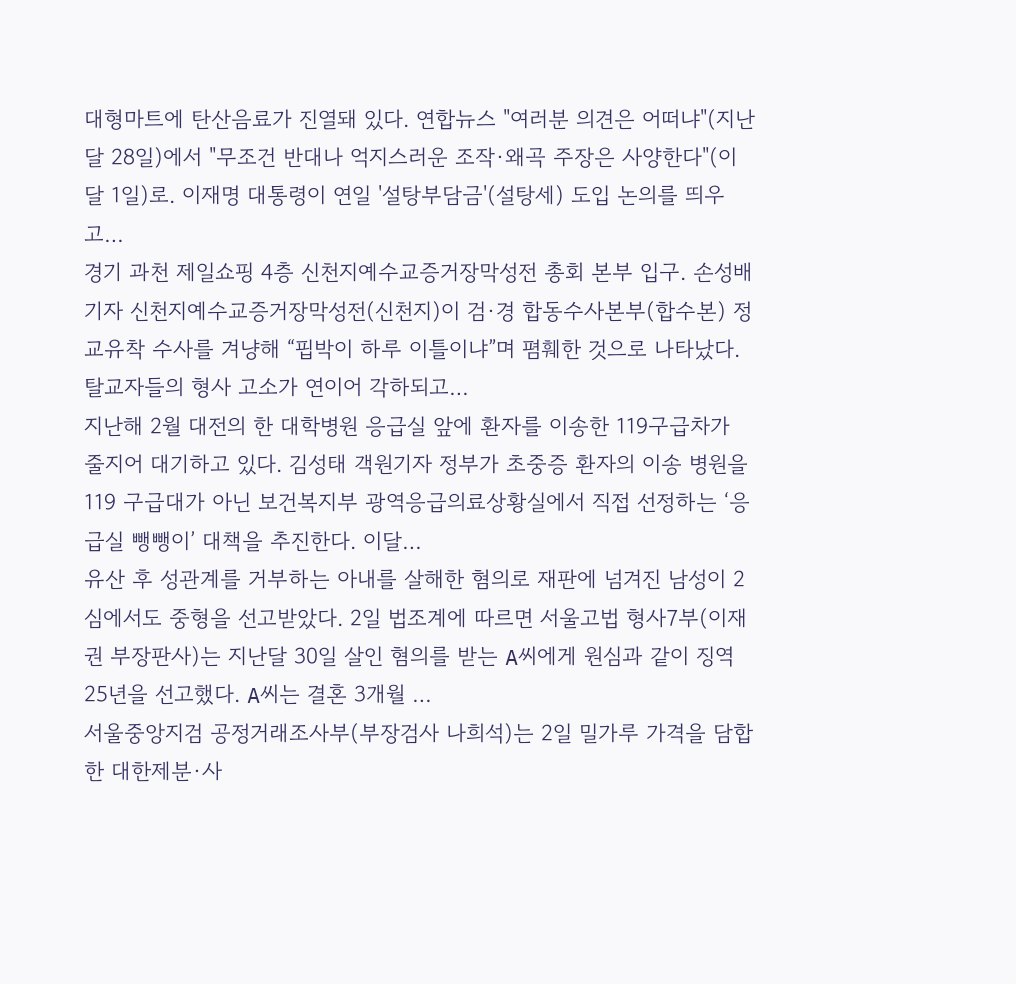대형마트에 탄산음료가 진열돼 있다. 연합뉴스 "여러분 의견은 어떠냐"(지난달 28일)에서 "무조건 반대나 억지스러운 조작·왜곡 주장은 사양한다"(이달 1일)로. 이재명 대통령이 연일 '설탕부담금'(설탕세) 도입 논의를 띄우고…
경기 과천 제일쇼핑 4층 신천지예수교증거장막성전 총회 본부 입구. 손성배 기자 신천지예수교증거장막성전(신천지)이 검·경 합동수사본부(합수본) 정교유착 수사를 겨냥해 “핍박이 하루 이틀이냐”며 폄훼한 것으로 나타났다. 탈교자들의 형사 고소가 연이어 각하되고…
지난해 2월 대전의 한 대학병원 응급실 앞에 환자를 이송한 119구급차가 줄지어 대기하고 있다. 김성태 객원기자 정부가 초중증 환자의 이송 병원을 119 구급대가 아닌 보건복지부 광역응급의료상황실에서 직접 선정하는 ‘응급실 뺑뺑이’ 대책을 추진한다. 이달…
유산 후 성관계를 거부하는 아내를 살해한 혐의로 재판에 넘겨진 남성이 2심에서도 중형을 선고받았다. 2일 법조계에 따르면 서울고법 형사7부(이재권 부장판사)는 지난달 30일 살인 혐의를 받는 A씨에게 원심과 같이 징역 25년을 선고했다. A씨는 결혼 3개월 …
서울중앙지검 공정거래조사부(부장검사 나희석)는 2일 밀가루 가격을 담합한 대한제분·사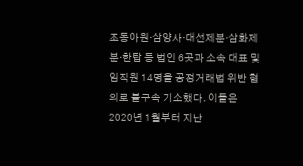조동아원·삼양사·대선제분·삼화제분·한탑 등 법인 6곳과 소속 대표 및 임직원 14명을 공정거래법 위반 혐의로 불구속 기소했다. 이들은 2020년 1월부터 지난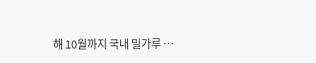해 10월까지 국내 밀가루 …